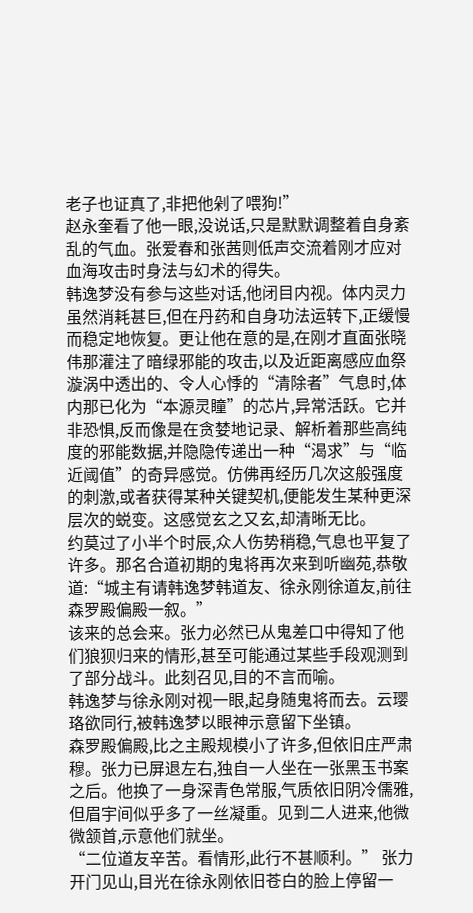老子也证真了,非把他剁了喂狗!”
赵永奎看了他一眼,没说话,只是默默调整着自身紊乱的气血。张爱春和张茜则低声交流着刚才应对血海攻击时身法与幻术的得失。
韩逸梦没有参与这些对话,他闭目内视。体内灵力虽然消耗甚巨,但在丹药和自身功法运转下,正缓慢而稳定地恢复。更让他在意的是,在刚才直面张晓伟那灌注了暗绿邪能的攻击,以及近距离感应血祭漩涡中透出的、令人心悸的“清除者”气息时,体内那已化为“本源灵瞳”的芯片,异常活跃。它并非恐惧,反而像是在贪婪地记录、解析着那些高纯度的邪能数据,并隐隐传递出一种“渴求”与“临近阈值”的奇异感觉。仿佛再经历几次这般强度的刺激,或者获得某种关键契机,便能发生某种更深层次的蜕变。这感觉玄之又玄,却清晰无比。
约莫过了小半个时辰,众人伤势稍稳,气息也平复了许多。那名合道初期的鬼将再次来到听幽苑,恭敬道:“城主有请韩逸梦韩道友、徐永刚徐道友,前往森罗殿偏殿一叙。”
该来的总会来。张力必然已从鬼差口中得知了他们狼狈归来的情形,甚至可能通过某些手段观测到了部分战斗。此刻召见,目的不言而喻。
韩逸梦与徐永刚对视一眼,起身随鬼将而去。云璎珞欲同行,被韩逸梦以眼神示意留下坐镇。
森罗殿偏殿,比之主殿规模小了许多,但依旧庄严肃穆。张力已屏退左右,独自一人坐在一张黑玉书案之后。他换了一身深青色常服,气质依旧阴冷儒雅,但眉宇间似乎多了一丝凝重。见到二人进来,他微微颔首,示意他们就坐。
“二位道友辛苦。看情形,此行不甚顺利。” 张力开门见山,目光在徐永刚依旧苍白的脸上停留一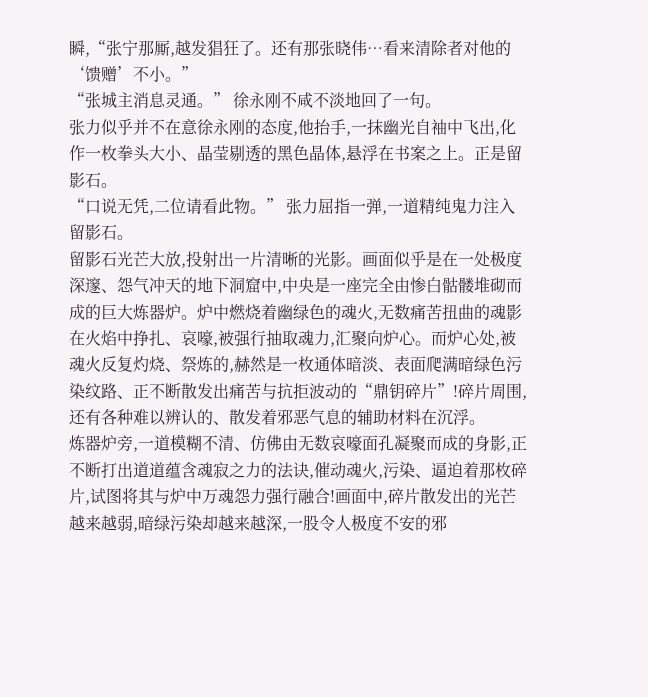瞬,“张宁那厮,越发猖狂了。还有那张晓伟…看来清除者对他的‘馈赠’不小。”
“张城主消息灵通。” 徐永刚不咸不淡地回了一句。
张力似乎并不在意徐永刚的态度,他抬手,一抹幽光自袖中飞出,化作一枚拳头大小、晶莹剔透的黑色晶体,悬浮在书案之上。正是留影石。
“口说无凭,二位请看此物。” 张力屈指一弹,一道精纯鬼力注入留影石。
留影石光芒大放,投射出一片清晰的光影。画面似乎是在一处极度深邃、怨气冲天的地下洞窟中,中央是一座完全由惨白骷髅堆砌而成的巨大炼器炉。炉中燃烧着幽绿色的魂火,无数痛苦扭曲的魂影在火焰中挣扎、哀嚎,被强行抽取魂力,汇聚向炉心。而炉心处,被魂火反复灼烧、祭炼的,赫然是一枚通体暗淡、表面爬满暗绿色污染纹路、正不断散发出痛苦与抗拒波动的“鼎钥碎片”!碎片周围,还有各种难以辨认的、散发着邪恶气息的辅助材料在沉浮。
炼器炉旁,一道模糊不清、仿佛由无数哀嚎面孔凝聚而成的身影,正不断打出道道蕴含魂寂之力的法诀,催动魂火,污染、逼迫着那枚碎片,试图将其与炉中万魂怨力强行融合!画面中,碎片散发出的光芒越来越弱,暗绿污染却越来越深,一股令人极度不安的邪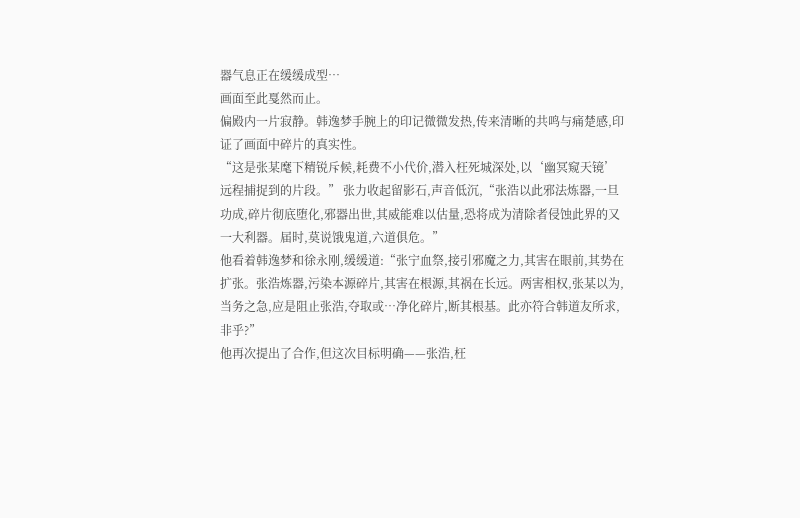器气息正在缓缓成型…
画面至此戛然而止。
偏殿内一片寂静。韩逸梦手腕上的印记微微发热,传来清晰的共鸣与痛楚感,印证了画面中碎片的真实性。
“这是张某麾下精锐斥候,耗费不小代价,潜入枉死城深处,以‘幽冥窥天镜’远程捕捉到的片段。” 张力收起留影石,声音低沉,“张浩以此邪法炼器,一旦功成,碎片彻底堕化,邪器出世,其威能难以估量,恐将成为清除者侵蚀此界的又一大利器。届时,莫说饿鬼道,六道俱危。”
他看着韩逸梦和徐永刚,缓缓道:“张宁血祭,接引邪魔之力,其害在眼前,其势在扩张。张浩炼器,污染本源碎片,其害在根源,其祸在长远。两害相权,张某以为,当务之急,应是阻止张浩,夺取或…净化碎片,断其根基。此亦符合韩道友所求,非乎?”
他再次提出了合作,但这次目标明确——张浩,枉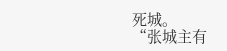死城。
“张城主有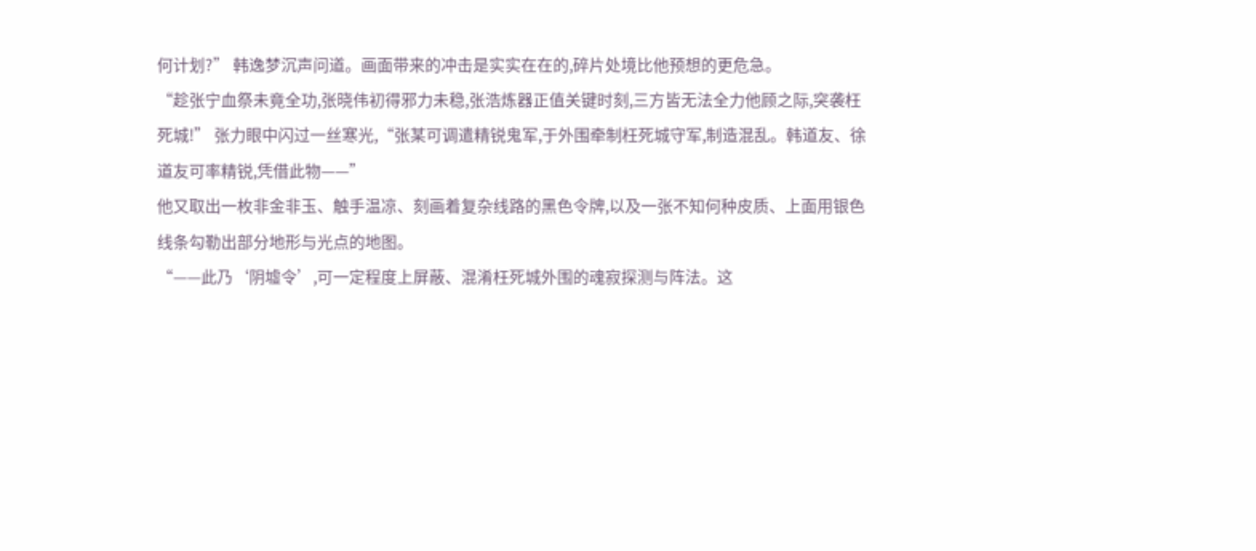何计划?” 韩逸梦沉声问道。画面带来的冲击是实实在在的,碎片处境比他预想的更危急。
“趁张宁血祭未竟全功,张晓伟初得邪力未稳,张浩炼器正值关键时刻,三方皆无法全力他顾之际,突袭枉死城!” 张力眼中闪过一丝寒光,“张某可调遣精锐鬼军,于外围牵制枉死城守军,制造混乱。韩道友、徐道友可率精锐,凭借此物——”
他又取出一枚非金非玉、触手温凉、刻画着复杂线路的黑色令牌,以及一张不知何种皮质、上面用银色线条勾勒出部分地形与光点的地图。
“——此乃‘阴墟令’,可一定程度上屏蔽、混淆枉死城外围的魂寂探测与阵法。这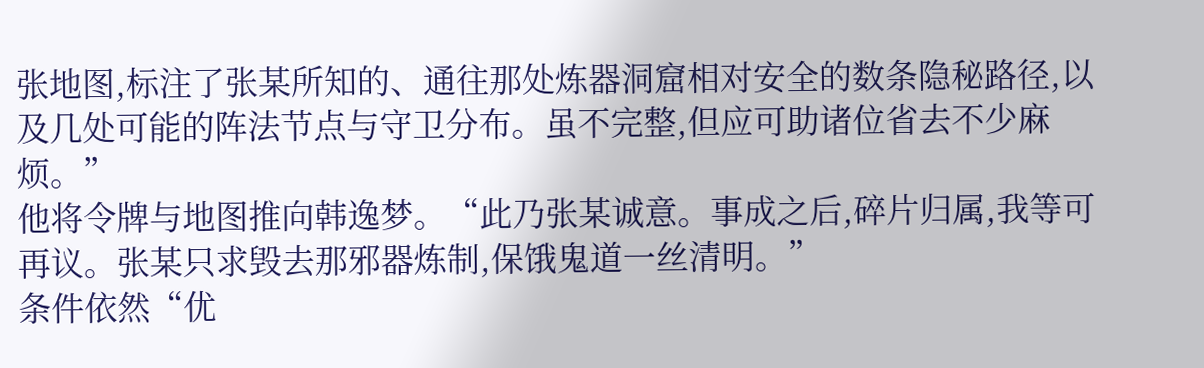张地图,标注了张某所知的、通往那处炼器洞窟相对安全的数条隐秘路径,以及几处可能的阵法节点与守卫分布。虽不完整,但应可助诸位省去不少麻烦。”
他将令牌与地图推向韩逸梦。“此乃张某诚意。事成之后,碎片归属,我等可再议。张某只求毁去那邪器炼制,保饿鬼道一丝清明。”
条件依然“优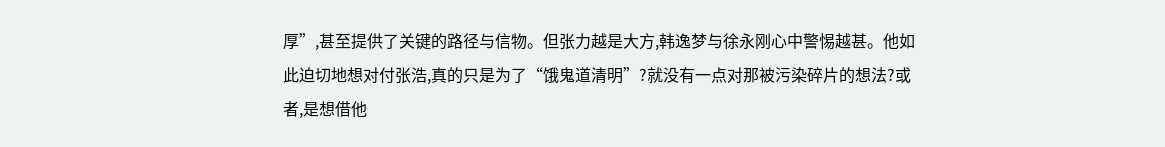厚”,甚至提供了关键的路径与信物。但张力越是大方,韩逸梦与徐永刚心中警惕越甚。他如此迫切地想对付张浩,真的只是为了“饿鬼道清明”?就没有一点对那被污染碎片的想法?或者,是想借他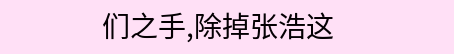们之手,除掉张浩这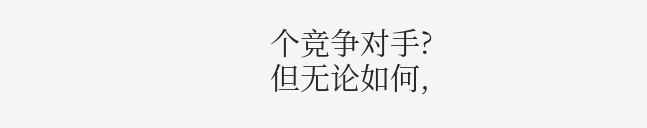个竞争对手?
但无论如何,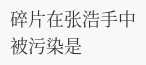碎片在张浩手中被污染是